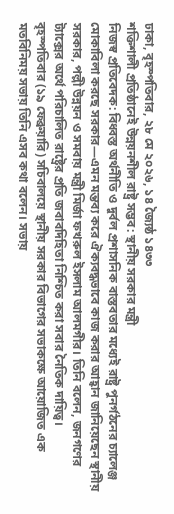ঢাকা, বৃহস্পতিবার, ২৮ মে ২০২৬, ১৪ জ্যৈষ্ঠ ১৪৩৩
শক্তিশালী প্রতিষ্ঠানেই উন্নয়নশীল রাষ্ট্র সম্ভব: স্থানীয় সরকার মন্ত্রী
নিজস্ব প্রতিবেদক: বিধ্বস্ত অর্থনীতি ও দুর্বল প্রশাসনিক বাস্তবতার মধ্যেই রাষ্ট্র পুনর্গঠনের চ্যালেঞ্জ মোকাবিলা করছে সরকার—এমন মন্তব্য করে ঐক্যবদ্ধভাবে কাজ করার আহ্বান জানিয়েছেন স্থানীয় সরকার, পল্লী উন্নয়ন ও সমবায় মন্ত্রী মির্জা ফখরুল ইসলাম আলমগীর। তিনি বলেন, জনগণের ট্যাক্সের অর্থে পরিচালিত রাষ্ট্রের প্রতি জবাবদিহিতা নিশ্চিত করা সবার নৈতিক দায়িত্ব।
বৃহস্পতিবার (১৯ ফেব্রুয়ারি) সচিবালয়ে স্থানীয় সরকার বিভাগের সভাকক্ষে আয়োজিত এক মতবিনিময় সভায় তিনি এসব কথা বলেন। সভায়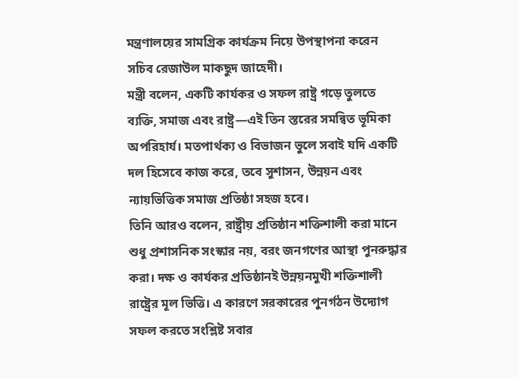মন্ত্রণালয়ের সামগ্রিক কার্যক্রম নিয়ে উপস্থাপনা করেন সচিব রেজাউল মাকছুদ জাহেদী।
মন্ত্রী বলেন, একটি কার্যকর ও সফল রাষ্ট্র গড়ে তুলতে ব্যক্তি, সমাজ এবং রাষ্ট্র—এই তিন স্তরের সমন্বিত ভূমিকা অপরিহার্য। মতপার্থক্য ও বিভাজন ভুলে সবাই যদি একটি দল হিসেবে কাজ করে, তবে সুশাসন, উন্নয়ন এবং ন্যায়ভিত্তিক সমাজ প্রতিষ্ঠা সহজ হবে।
তিনি আরও বলেন, রাষ্ট্রীয় প্রতিষ্ঠান শক্তিশালী করা মানে শুধু প্রশাসনিক সংস্কার নয়, বরং জনগণের আস্থা পুনরুদ্ধার করা। দক্ষ ও কার্যকর প্রতিষ্ঠানই উন্নয়নমুখী শক্তিশালী রাষ্ট্রের মূল ভিত্তি। এ কারণে সরকারের পুনর্গঠন উদ্যোগ সফল করতে সংশ্লিষ্ট সবার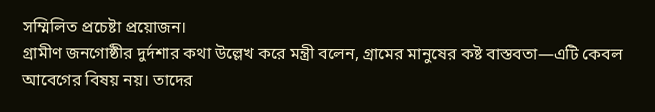সম্মিলিত প্রচেষ্টা প্রয়োজন।
গ্রামীণ জনগোষ্ঠীর দুর্দশার কথা উল্লেখ করে মন্ত্রী বলেন, গ্রামের মানুষের কষ্ট বাস্তবতা—এটি কেবল আবেগের বিষয় নয়। তাদের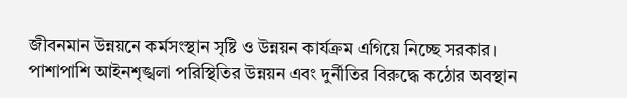জীবনমান উন্নয়নে কর্মসংস্থান সৃষ্টি ও উন্নয়ন কার্যক্রম এগিয়ে নিচ্ছে সরকার। পাশাপাশি আইনশৃঙ্খলা পরিস্থিতির উন্নয়ন এবং দুর্নীতির বিরুদ্ধে কঠোর অবস্থান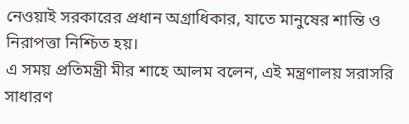নেওয়াই সরকারের প্রধান অগ্রাধিকার, যাতে মানুষের শান্তি ও নিরাপত্তা নিশ্চিত হয়।
এ সময় প্রতিমন্ত্রী মীর শাহে আলম বলেন, এই মন্ত্রণালয় সরাসরি সাধারণ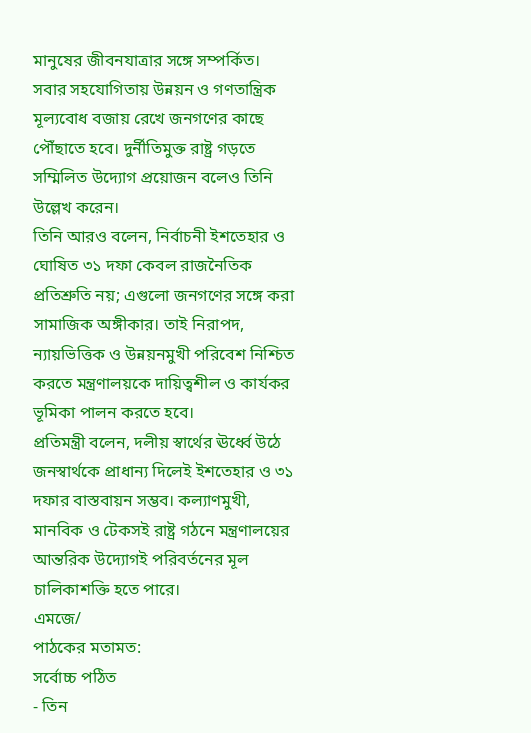মানুষের জীবনযাত্রার সঙ্গে সম্পর্কিত। সবার সহযোগিতায় উন্নয়ন ও গণতান্ত্রিক মূল্যবোধ বজায় রেখে জনগণের কাছে পৌঁছাতে হবে। দুর্নীতিমুক্ত রাষ্ট্র গড়তে সম্মিলিত উদ্যোগ প্রয়োজন বলেও তিনি উল্লেখ করেন।
তিনি আরও বলেন, নির্বাচনী ইশতেহার ও ঘোষিত ৩১ দফা কেবল রাজনৈতিক প্রতিশ্রুতি নয়; এগুলো জনগণের সঙ্গে করা সামাজিক অঙ্গীকার। তাই নিরাপদ, ন্যায়ভিত্তিক ও উন্নয়নমুখী পরিবেশ নিশ্চিত করতে মন্ত্রণালয়কে দায়িত্বশীল ও কার্যকর ভূমিকা পালন করতে হবে।
প্রতিমন্ত্রী বলেন, দলীয় স্বার্থের ঊর্ধ্বে উঠে জনস্বার্থকে প্রাধান্য দিলেই ইশতেহার ও ৩১ দফার বাস্তবায়ন সম্ভব। কল্যাণমুখী, মানবিক ও টেকসই রাষ্ট্র গঠনে মন্ত্রণালয়ের আন্তরিক উদ্যোগই পরিবর্তনের মূল চালিকাশক্তি হতে পারে।
এমজে/
পাঠকের মতামত:
সর্বোচ্চ পঠিত
- তিন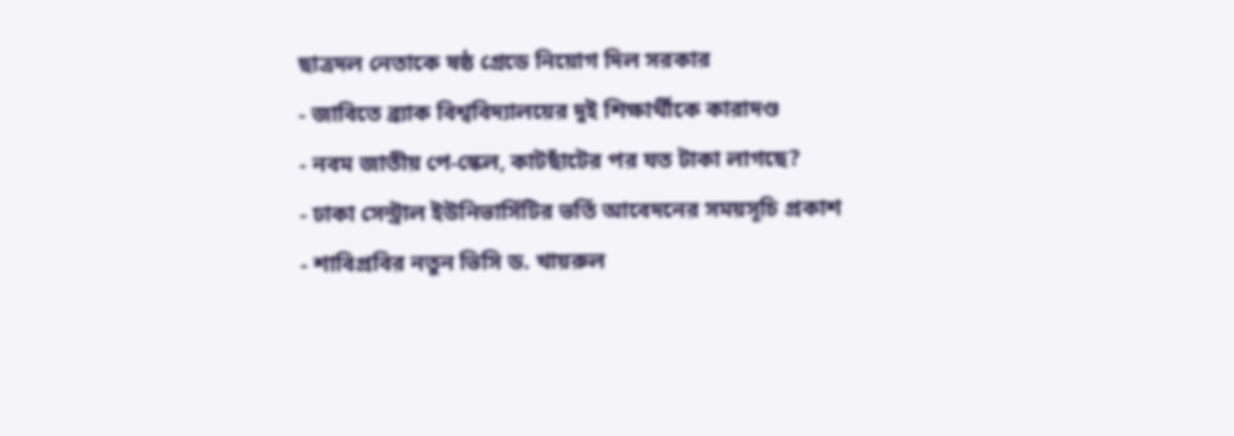ছাত্রদল নেতাকে ষষ্ঠ গ্রেডে নিয়োগ দিল সরকার
- জাবিতে ব্র্যাক বিশ্ববিদ্যালয়ের দুই শিক্ষার্থীকে কারাদণ্ড
- নবম জাতীয় পে-স্কেল, কাটছাঁটের পর যত টাকা লাগছে?
- ঢাকা সেন্ট্রাল ইউনিভার্সিটির ভর্তি আবেদনের সময়সূচি প্রকাশ
- শাবিপ্রবির নতুন ভিসি ড. খায়রুল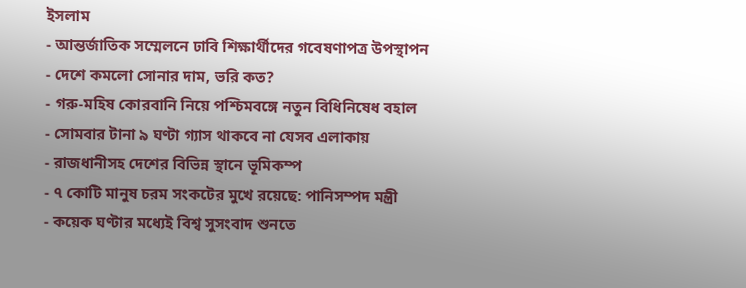ইসলাম
- আন্তর্জাতিক সম্মেলনে ঢাবি শিক্ষার্থীদের গবেষণাপত্র উপস্থাপন
- দেশে কমলো সোনার দাম, ভরি কত?
- গরু-মহিষ কোরবানি নিয়ে পশ্চিমবঙ্গে নতুন বিধিনিষেধ বহাল
- সোমবার টানা ৯ ঘণ্টা গ্যাস থাকবে না যেসব এলাকায়
- রাজধানীসহ দেশের বিভিন্ন স্থানে ভূমিকম্প
- ৭ কোটি মানুষ চরম সংকটের মুখে রয়েছে: পানিসম্পদ মন্ত্রী
- কয়েক ঘণ্টার মধ্যেই বিশ্ব সুসংবাদ শুনতে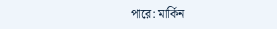পারে: মার্কিন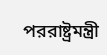পররাষ্ট্রমন্ত্রী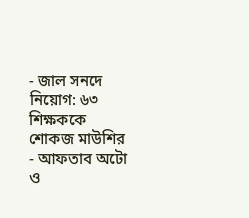- জাল সনদে নিয়োগ: ৬৩ শিক্ষককে শোকজ মাউশির
- আফতাব অটো ও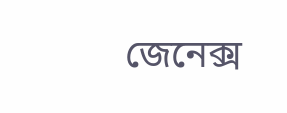জেনেক্স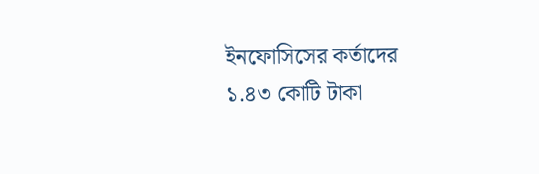ইনফোসিসের কর্তাদের ১.৪৩ কোটি টাকা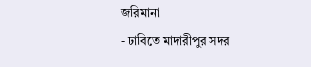জরিমানা
- ঢাবিতে মাদারীপুর সদর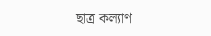ছাত্র কল্যাণ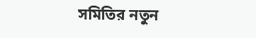সমিতির নতুন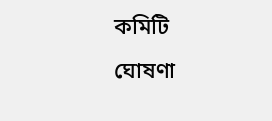কমিটি ঘোষণা